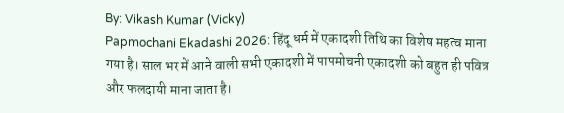By: Vikash Kumar (Vicky)
Papmochani Ekadashi 2026: हिंदू धर्म में एकादशी तिथि का विशेष महत्व माना गया है। साल भर में आने वाली सभी एकादशी में पापमोचनी एकादशी को बहुत ही पवित्र और फलदायी माना जाता है।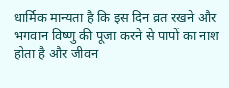धार्मिक मान्यता है कि इस दिन व्रत रखने और भगवान विष्णु की पूजा करने से पापों का नाश होता है और जीवन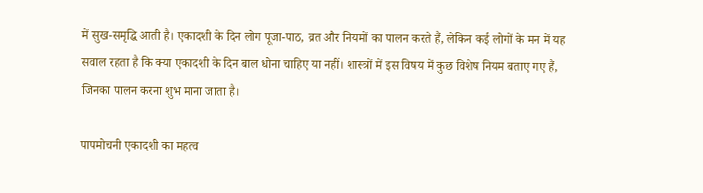में सुख-समृद्धि आती है। एकादशी के दिन लोग पूजा-पाठ, व्रत और नियमों का पालन करते हैं, लेकिन कई लोगों के मन में यह सवाल रहता है कि क्या एकादशी के दिन बाल धोना चाहिए या नहीं। शास्त्रों में इस विषय में कुछ विशेष नियम बताए गए हैं, जिनका पालन करना शुभ माना जाता है।

पापमोचनी एकादशी का महत्व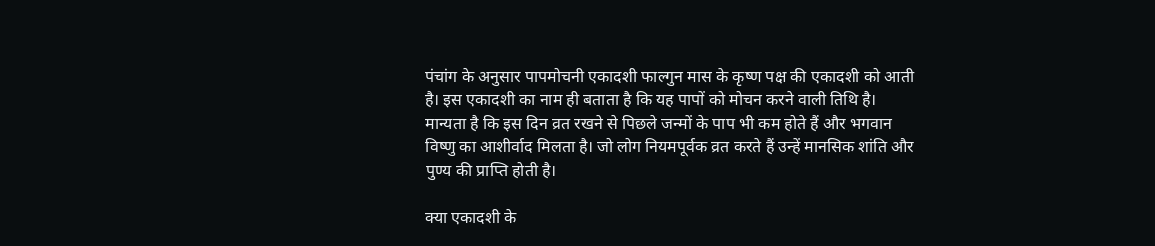पंचांग के अनुसार पापमोचनी एकादशी फाल्गुन मास के कृष्ण पक्ष की एकादशी को आती है। इस एकादशी का नाम ही बताता है कि यह पापों को मोचन करने वाली तिथि है। मान्यता है कि इस दिन व्रत रखने से पिछले जन्मों के पाप भी कम होते हैं और भगवान विष्णु का आशीर्वाद मिलता है। जो लोग नियमपूर्वक व्रत करते हैं उन्हें मानसिक शांति और पुण्य की प्राप्ति होती है।

क्या एकादशी के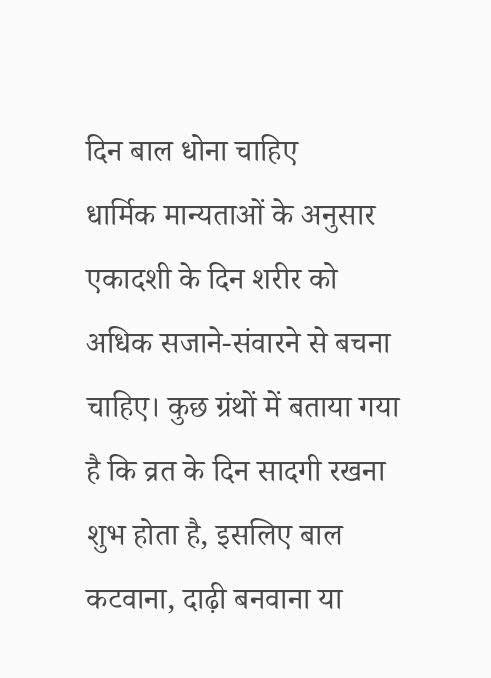दिन बाल धोना चाहिए
धार्मिक मान्यताओं के अनुसार एकादशी के दिन शरीर को अधिक सजाने-संवारने से बचना चाहिए। कुछ ग्रंथों में बताया गया है कि व्रत के दिन सादगी रखना शुभ होता है, इसलिए बाल कटवाना, दाढ़ी बनवाना या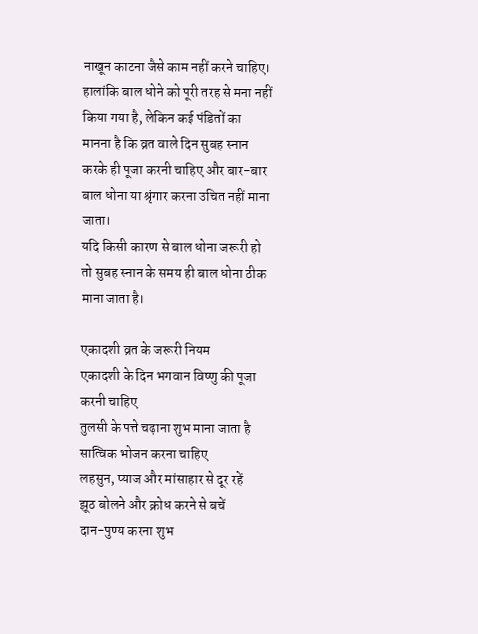नाखून काटना जैसे काम नहीं करने चाहिए। हालांकि बाल धोने को पूरी तरह से मना नहीं किया गया है, लेकिन कई पंडितों का मानना है कि व्रत वाले दिन सुबह स्नान करके ही पूजा करनी चाहिए और बार-बार बाल धोना या श्रृंगार करना उचित नहीं माना जाता।
यदि किसी कारण से बाल धोना जरूरी हो तो सुबह स्नान के समय ही बाल धोना ठीक माना जाता है।

एकादशी व्रत के जरूरी नियम
एकादशी के दिन भगवान विष्णु की पूजा करनी चाहिए
तुलसी के पत्ते चढ़ाना शुभ माना जाता है
सात्विक भोजन करना चाहिए
लहसुन, प्याज और मांसाहार से दूर रहें
झूठ बोलने और क्रोध करने से बचें
दान-पुण्य करना शुभ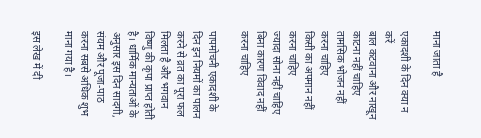माना जाता है

एकादशी के दिन क्या न करें
बाल कटवाना और नाखून काटना नहीं चाहिए
तामसिक भोजन नहीं करना चाहिए
किसी का अपमान नहीं करना चाहिए
ज्यादा सोना नहीं चाहिए
बिना कारण विवाद नहीं करना चाहिए

पापमोचनी एकादशी के दिन इन नियमों का पालन करने से व्रत का पूरा फल मिलता है और भगवान विष्णु की कृपा प्राप्त होती है। धार्मिक मान्यताओं के अनुसार इस दिन सादगी, संयम और पूजा-पाठ करना सबसे अधिक शुभ माना गया है।

इस लेख में दी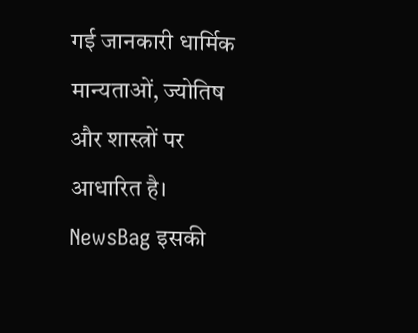गई जानकारी धार्मिक मान्यताओं, ज्योतिष और शास्त्रों पर आधारित है। NewsBag इसकी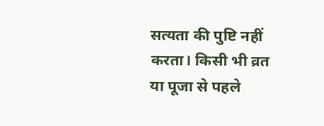सत्यता की पुष्टि नहीं करता। किसी भी व्रत या पूजा से पहले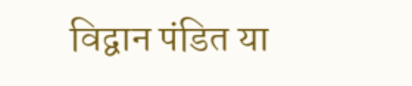विद्वान पंडित या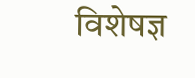विशेषज्ञ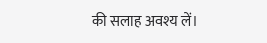की सलाह अवश्य लें।